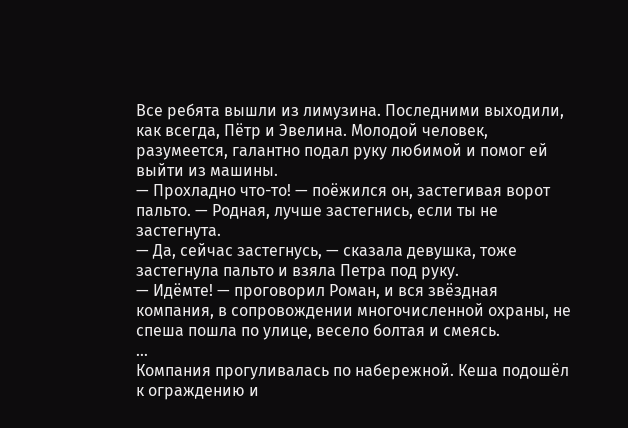Все ребята вышли из лимузина. Последними выходили, как всегда, Пётр и Эвелина. Молодой человек, разумеется, галантно подал руку любимой и помог ей выйти из машины.
— Прохладно что-то! — поёжился он, застегивая ворот пальто. — Родная, лучше застегнись, если ты не застегнута.
— Да, сейчас застегнусь, — сказала девушка, тоже застегнула пальто и взяла Петра под руку.
— Идёмте! — проговорил Роман, и вся звёздная компания, в сопровождении многочисленной охраны, не спеша пошла по улице, весело болтая и смеясь.
…
Компания прогуливалась по набережной. Кеша подошёл к ограждению и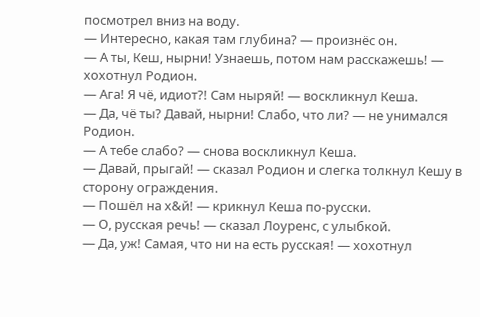посмотрел вниз на воду.
— Интересно, какая там глубина? — произнёс он.
— А ты, Кеш, нырни! Узнаешь, потом нам расскажешь! — хохотнул Родион.
— Ага! Я чё, идиот?! Сам ныряй! — воскликнул Кеша.
— Да, чё ты? Давай, нырни! Слабо, что ли? — не унимался Родион.
— А тебе слабо? — снова воскликнул Кеша.
— Давай, прыгай! — сказал Родион и слегка толкнул Кешу в сторону ограждения.
— Пошёл на х&й! — крикнул Кеша по-русски.
— О, русская речь! — сказал Лоуренс, с улыбкой.
— Да, уж! Самая, что ни на есть русская! — хохотнул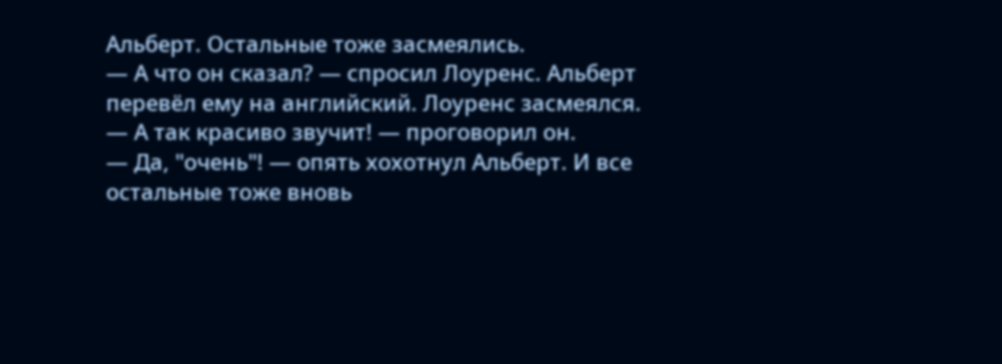Альберт. Остальные тоже засмеялись.
— А что он сказал? — спросил Лоуренс. Альберт перевёл ему на английский. Лоуренс засмеялся.
— А так красиво звучит! — проговорил он.
— Да, "очень"! — опять хохотнул Альберт. И все остальные тоже вновь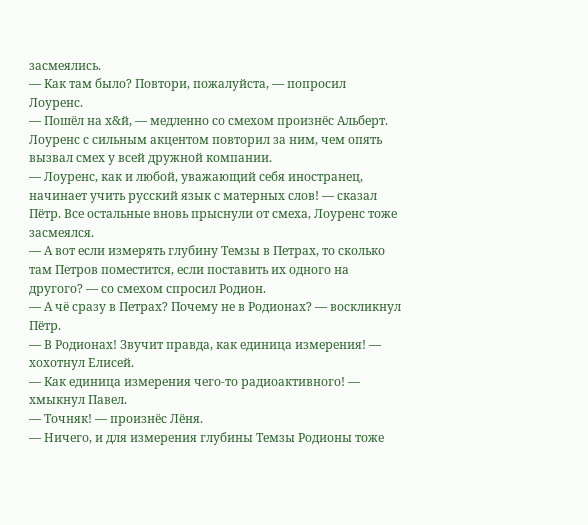засмеялись.
— Как там было? Повтори, пожалуйста, — попросил Лоуренс.
— Пошёл на х&й, — медленно со смехом произнёс Альберт. Лоуренс с сильным акцентом повторил за ним, чем опять вызвал смех у всей дружной компании.
— Лоуренс, как и любой, уважающий себя иностранец, начинает учить русский язык с матерных слов! — сказал Пётр. Все остальные вновь прыснули от смеха, Лоуренс тоже засмеялся.
— А вот если измерять глубину Темзы в Петрах, то сколько там Петров поместится, если поставить их одного на другого? — со смехом спросил Родион.
— А чë сразу в Петрах? Почему не в Родионах? — воскликнул Пётр.
— В Родионах! Звучит правда, как единица измерения! — хохотнул Елисей.
— Как единица измерения чего-то радиоактивного! — хмыкнул Павел.
— Точняк! — произнёс Лёня.
— Ничего, и для измерения глубины Темзы Родионы тоже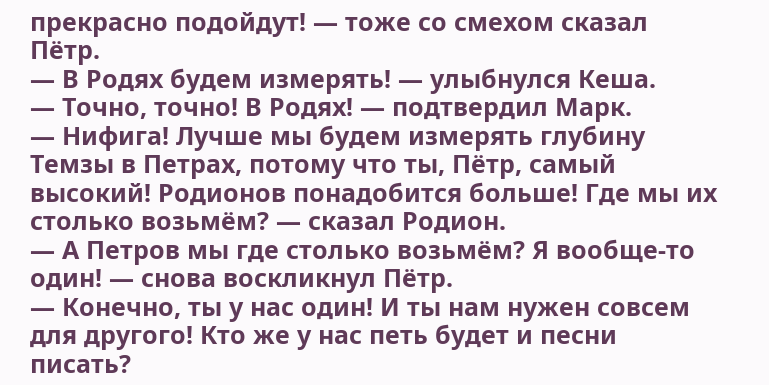прекрасно подойдут! — тоже со смехом сказал Пётр.
— В Родях будем измерять! — улыбнулся Кеша.
— Точно, точно! В Родях! — подтвердил Марк.
— Нифига! Лучше мы будем измерять глубину Темзы в Петрах, потому что ты, Пётр, самый высокий! Родионов понадобится больше! Где мы их столько возьмём? — сказал Родион.
— А Петров мы где столько возьмём? Я вообще-то один! — снова воскликнул Пётр.
— Конечно, ты у нас один! И ты нам нужен совсем для другого! Кто же у нас петь будет и песни писать?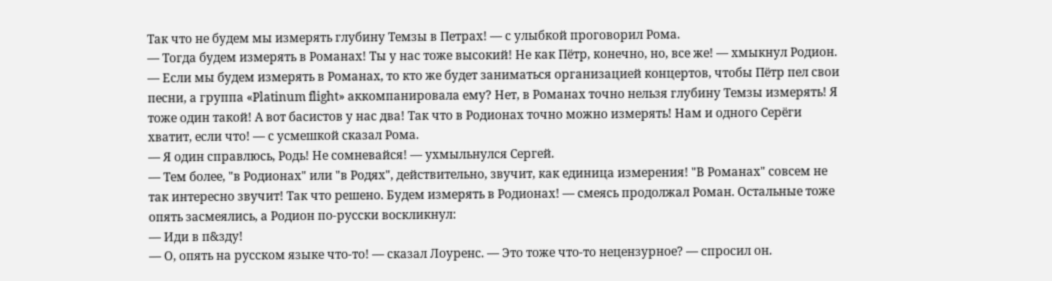Так что не будем мы измерять глубину Темзы в Петрах! — с улыбкой проговорил Рома.
— Тогда будем измерять в Романах! Ты у нас тоже высокий! Не как Пётр, конечно, но, все же! — хмыкнул Родион.
— Если мы будем измерять в Романах, то кто же будет заниматься организацией концертов, чтобы Пётр пел свои песни, а группа «Platinum flight» аккомпанировала ему? Нет, в Романах точно нельзя глубину Темзы измерять! Я тоже один такой! А вот басистов у нас два! Так что в Родионах точно можно измерять! Нам и одного Серёги хватит, если что! — с усмешкой сказал Рома.
— Я один справлюсь, Родь! Не сомневайся! — ухмыльнулся Сергей.
— Тем более, "в Родионах" или "в Родях", действительно, звучит, как единица измерения! "В Романах" совсем не так интересно звучит! Так что решено. Будем измерять в Родионах! — смеясь продолжал Роман. Остальные тоже опять засмеялись, а Родион по-русски воскликнул:
— Иди в п&зду!
— О, опять на русском языке что-то! — сказал Лоуренс. — Это тоже что-то нецензурное? — спросил он.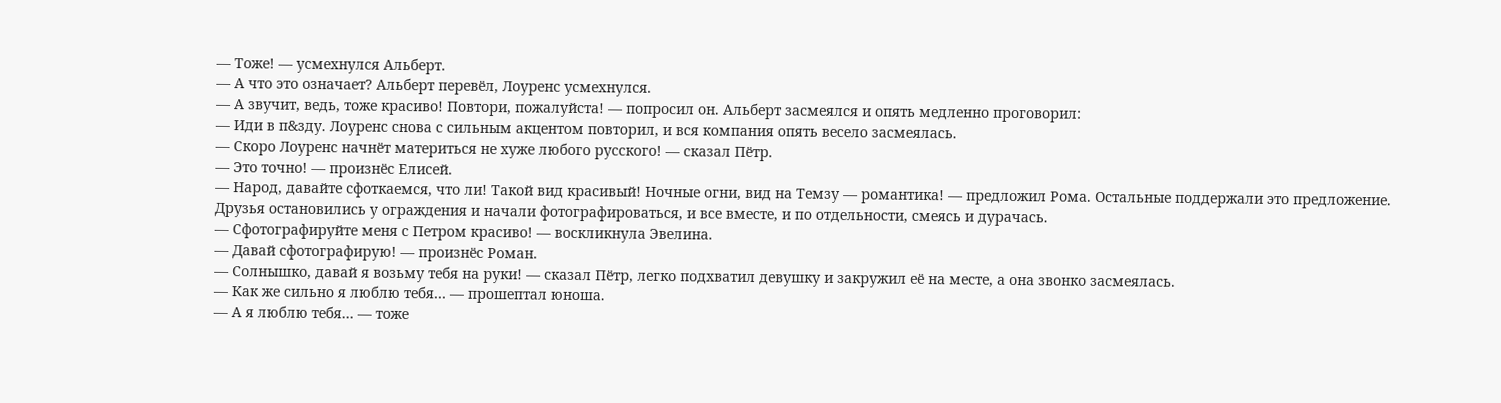— Тоже! — усмехнулся Альберт.
— А что это означает? Альберт перевёл, Лоуренс усмехнулся.
— А звучит, ведь, тоже красиво! Повтори, пожалуйста! — попросил он. Альберт засмеялся и опять медленно проговорил:
— Иди в п&зду. Лоуренс снова с сильным акцентом повторил, и вся компания опять весело засмеялась.
— Скоро Лоуренс начнёт материться не хуже любого русского! — сказал Пётр.
— Это точно! — произнёс Елисей.
— Народ, давайте сфоткаемся, что ли! Такой вид красивый! Ночные огни, вид на Темзу — романтика! — предложил Рома. Остальные поддержали это предложение.
Друзья остановились у ограждения и начали фотографироваться, и все вместе, и по отдельности, смеясь и дурачась.
— Сфотографируйте меня с Петром красиво! — воскликнула Эвелина.
— Давай сфотографирую! — произнёс Роман.
— Солнышко, давай я возьму тебя на руки! — сказал Пётр, легко подхватил девушку и закружил её на месте, а она звонко засмеялась.
— Как же сильно я люблю тебя… — прошептал юноша.
— А я люблю тебя… — тоже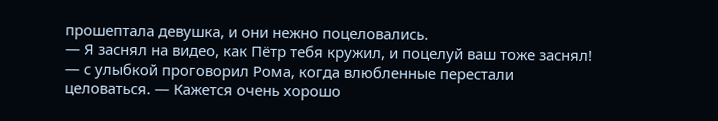прошептала девушка, и они нежно поцеловались.
— Я заснял на видео, как Пётр тебя кружил, и поцелуй ваш тоже заснял! — с улыбкой проговорил Рома, когда влюбленные перестали целоваться. — Кажется очень хорошо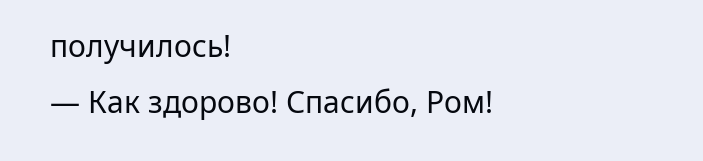получилось!
— Как здорово! Спасибо, Ром!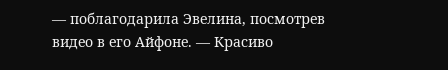— поблагодарила Эвелина, посмотрев видео в его Айфоне. — Красиво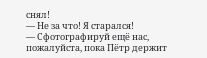снял!
— Не за что! Я старался!
— Сфотографируй ещё нас, пожалуйста, пока Пётр держит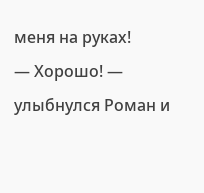меня на руках!
— Хорошо! — улыбнулся Роман и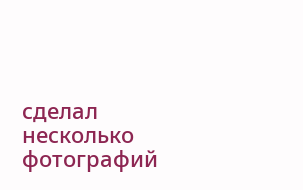сделал несколько фотографий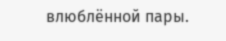влюблённой пары.